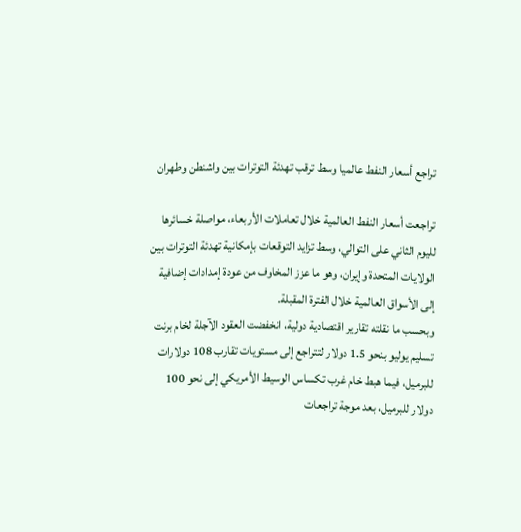تراجع أسعار النفط عالميا وسط ترقب تهدئة التوترات بين واشنطن وطهران

تراجعت أسعار النفط العالمية خلال تعاملات الأربعاء، مواصلة خسائرها لليوم الثاني على التوالي، وسط تزايد التوقعات بإمكانية تهدئة التوترات بين الولايات المتحدة وإيران، وهو ما عزز المخاوف من عودة إمدادات إضافية إلى الأسواق العالمية خلال الفترة المقبلة.
وبحسب ما نقلته تقارير اقتصادية دولية، انخفضت العقود الآجلة لخام برنت تسليم يوليو بنحو 1.5 دولار لتتراجع إلى مستويات تقارب 108 دولارات للبرميل، فيما هبط خام غرب تكساس الوسيط الأمريكي إلى نحو 100 دولار للبرميل، بعد موجة تراجعات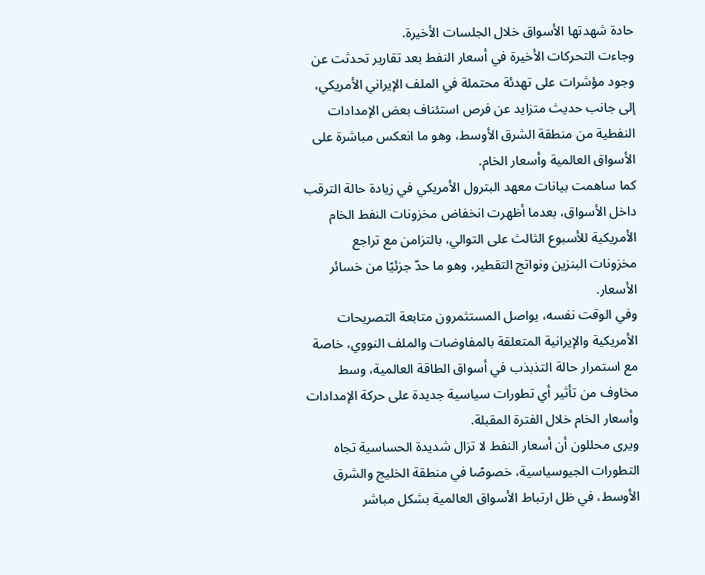حادة شهدتها الأسواق خلال الجلسات الأخيرة.
وجاءت التحركات الأخيرة في أسعار النفط بعد تقارير تحدثت عن وجود مؤشرات على تهدئة محتملة في الملف الإيراني الأمريكي، إلى جانب حديث متزايد عن فرص استئناف بعض الإمدادات النفطية من منطقة الشرق الأوسط، وهو ما انعكس مباشرة على الأسواق العالمية وأسعار الخام.
كما ساهمت بيانات معهد البترول الأمريكي في زيادة حالة الترقب داخل الأسواق، بعدما أظهرت انخفاض مخزونات النفط الخام الأمريكية للأسبوع الثالث على التوالي، بالتزامن مع تراجع مخزونات البنزين ونواتج التقطير، وهو ما حدّ جزئيًا من خسائر الأسعار.
وفي الوقت نفسه، يواصل المستثمرون متابعة التصريحات الأمريكية والإيرانية المتعلقة بالمفاوضات والملف النووي، خاصة مع استمرار حالة التذبذب في أسواق الطاقة العالمية، وسط مخاوف من تأثير أي تطورات سياسية جديدة على حركة الإمدادات وأسعار الخام خلال الفترة المقبلة.
ويرى محللون أن أسعار النفط لا تزال شديدة الحساسية تجاه التطورات الجيوسياسية، خصوصًا في منطقة الخليج والشرق الأوسط، في ظل ارتباط الأسواق العالمية بشكل مباشر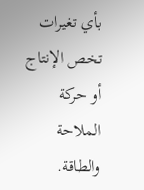بأي تغيرات تخص الإنتاج أو حركة الملاحة والطاقة.